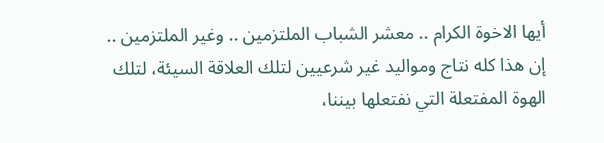أيها الاخوة الكرام .. معشر الشباب الملتزمين .. وغير الملتزمين .. إن هذا كله نتاج ومواليد غير شرعيين لتلك العلاقة السيئة، لتلك الهوة المفتعلة التي نفتعلها بيننا،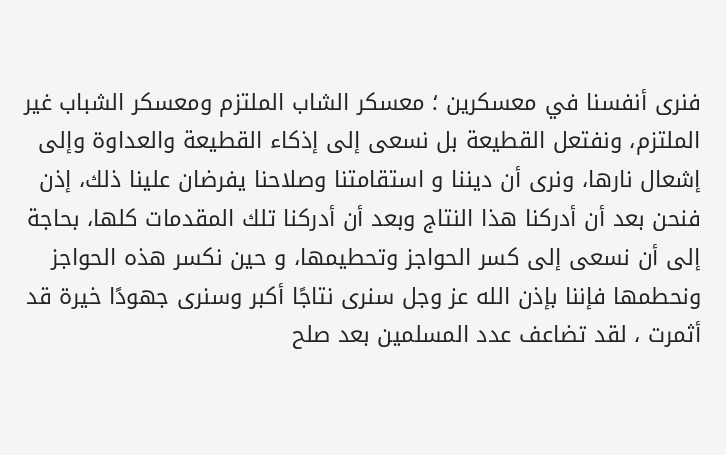فنرى أنفسنا في معسكرين ؛ معسكر الشاب الملتزم ومعسكر الشباب غير الملتزم، ونفتعل القطيعة بل نسعى إلى إذكاء القطيعة والعداوة وإلى إشعال نارها، ونرى أن ديننا و استقامتنا وصلاحنا يفرضان علينا ذلك، إذن فنحن بعد أن أدركنا هذا النتاج وبعد أن أدركنا تلك المقدمات كلها، بحاجة إلى أن نسعى إلى كسر الحواجز وتحطيمها، و حين نكسر هذه الحواجز ونحطمها فإننا بإذن الله عز وجل سنرى نتاجًا أكبر وسنرى جهودًا خيرة قد أثمرت ، لقد تضاعف عدد المسلمين بعد صلح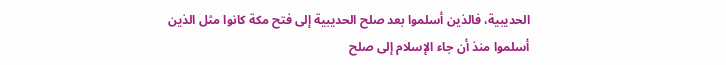الحديبية، فالذين أسلموا بعد صلح الحديبية إلى فتح مكة كانوا مثل الذين أسلموا منذ أن جاء الإسلام إلى صلح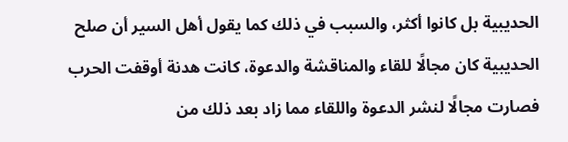الحديبية بل كانوا أكثر، والسبب في ذلك كما يقول أهل السير أن صلح الحديبية كان مجالًا للقاء والمناقشة والدعوة، كانت هدنة أوقفت الحرب فصارت مجالًا لنشر الدعوة واللقاء مما زاد بعد ذلك من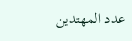عدد المهتدين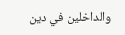والداخلين في دين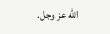الله عز وجل.